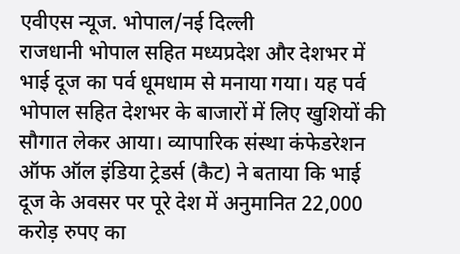एवीएस न्यूज. भोपाल/नई दिल्ली
राजधानी भोपाल सहित मध्यप्रदेश और देशभर में भाई दूज का पर्व धूमधाम से मनाया गया। यह पर्व भोपाल सहित देशभर के बाजारों में लिए खुशियों की सौगात लेकर आया। व्यापारिक संस्था कंफेडरेशन ऑफ ऑल इंडिया ट्रेडर्स (कैट) ने बताया कि भाई दूज के अवसर पर पूरे देश में अनुमानित 22,000 करोड़ रुपए का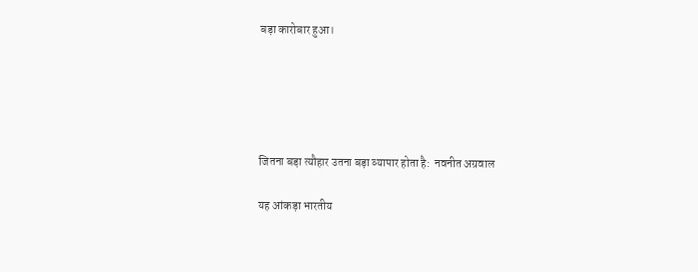बड़ा कारोबार हुआ।





जितना बड़ा त्यौहार उतना बड़ा व्यापार होता है:  नवनीत अग्रवाल

यह आंकड़ा भारतीय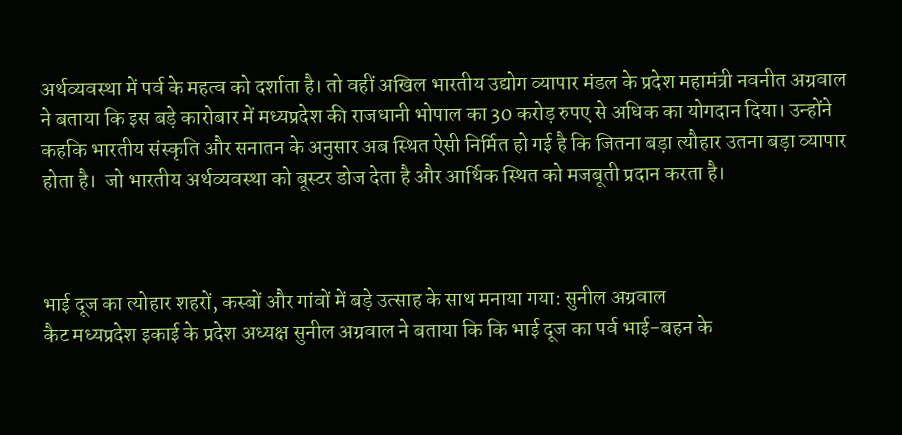अर्थव्यवस्था में पर्व के महत्व को दर्शाता है। तो वहीं अखिल भारतीय उद्योग व्यापार मंडल के प्रदेश महामंत्री नवनीत अग्रवाल ने बताया कि इस बड़े कारोबार में मध्यप्रदेश की राजधानी भोपाल का 30 करोड़ रुपए से अधिक का योगदान दिया। उन्होंने कहकि भारतीय संस्कृति और सनातन के अनुसार अब स्थित ऐसी निर्मित हो गई है कि जितना बड़ा त्यौहार उतना बड़ा व्यापार होता है।  जो भारतीय अर्थव्यवस्था को बूस्टर डोज देता है और आर्थिक स्थित को मजबूती प्रदान करता है।



भाई दूज का त्योहार शहरों, कस्बों और गांवों में बड़े उत्साह के साथ मनाया गया: सुनील अग्रवाल
कैट मध्यप्रदेश इकाई के प्रदेश अध्यक्ष सुनील अग्रवाल ने बताया कि कि भाई दूज का पर्व भाई-बहन के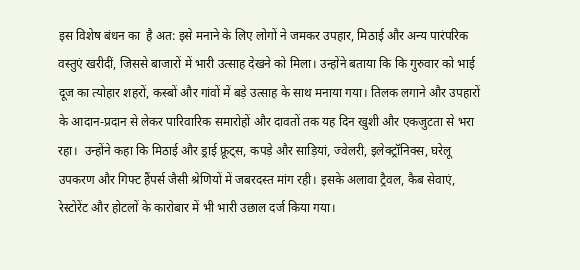इस विशेष बंधन का  है अत: इसे मनाने के लिए लोगों ने जमकर उपहार, मिठाई और अन्य पारंपरिक वस्तुएं खरीदीं, जिससे बाजारों में भारी उत्साह देखने को मिला। उन्होंने बताया कि कि गुरुवार को भाई दूज का त्योहार शहरों, कस्बों और गांवों में बड़े उत्साह के साथ मनाया गया। तिलक लगाने और उपहारों के आदान-प्रदान से लेकर पारिवारिक समारोहों और दावतों तक यह दिन खुशी और एकजुटता से भरा रहा।  उन्होंने कहा कि मिठाई और ड्राई फ्रूट्स, कपड़े और साड़ियां, ज्वेलरी, इलेक्ट्रॉनिक्स, घरेलू उपकरण और गिफ्ट हैंपर्स जैसी श्रेणियों में जबरदस्त मांग रही। इसके अलावा ट्रैवल, कैब सेवाएं, रेस्टोरेंट और होटलों के कारोबार में भी भारी उछाल दर्ज किया गया।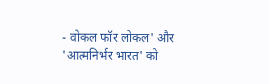- वोकल फॉर लोकल' और 'आत्मनिर्भर भारत' को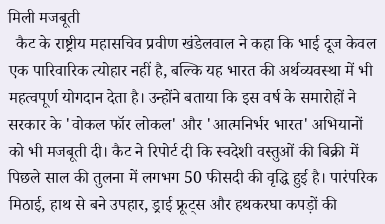मिली मजबूती
  कैट के राष्ट्रीय महासचिव प्रवीण खंडेलवाल ने कहा कि भाई दूज केवल एक पारिवारिक त्योहार नहीं है, बल्कि यह भारत की अर्थव्यवस्था में भी महत्वपूर्ण योगदान देता है। उन्होंने बताया कि इस वर्ष के समारोहों ने सरकार के 'वोकल फॉर लोकल' और 'आत्मनिर्भर भारत' अभियानों को भी मजबूती दी। कैट ने रिपोर्ट दी कि स्वदेशी वस्तुओं की बिक्री में पिछले साल की तुलना में लगभग 50 फीसदी की वृद्धि हुई है। पारंपरिक मिठाई, हाथ से बने उपहार, ड्राई फ्रूट्स और हथकरघा कपड़ों की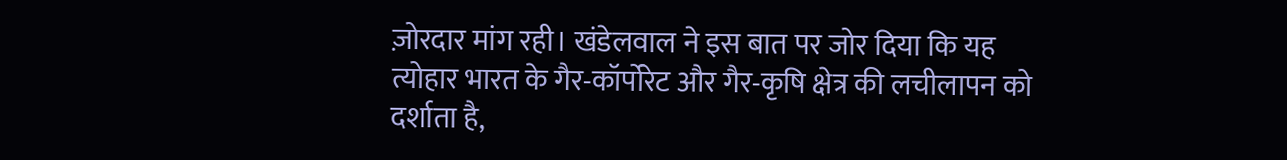ज़ोरदार मांग रही। खंडेलवाल ने इस बात पर जोर दिया कि यह त्योहार भारत के गैर-कॉर्पोरेट और गैर-कृषि क्षेत्र की लचीलापन को दर्शाता है,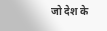जो देश के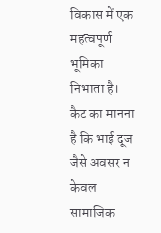विकास में एक महत्वपूर्ण भूमिका निभाता है। कैट का मानना है कि भाई दूज जैसे अवसर न केवल सामाजिक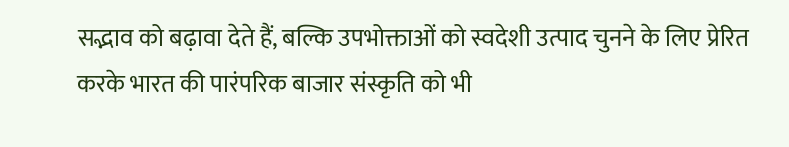सद्भाव को बढ़ावा देते हैं, बल्कि उपभोक्ताओं को स्वदेशी उत्पाद चुनने के लिए प्रेरित करके भारत की पारंपरिक बाजार संस्कृति को भी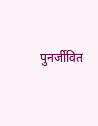पुनर्जीवित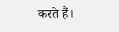करते हैं।